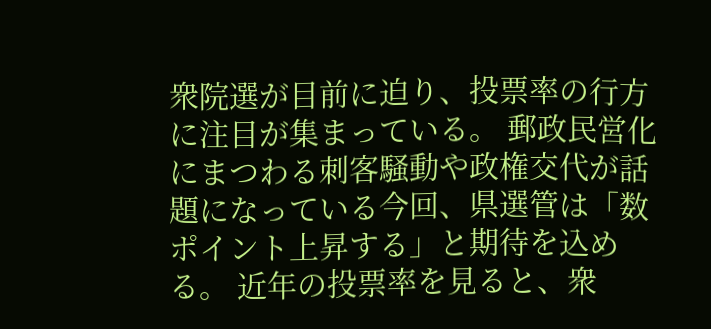衆院選が目前に迫り、投票率の行方に注目が集まっている。 郵政民営化にまつわる刺客騒動や政権交代が話題になっている今回、県選管は「数ポイント上昇する」と期待を込める。 近年の投票率を見ると、衆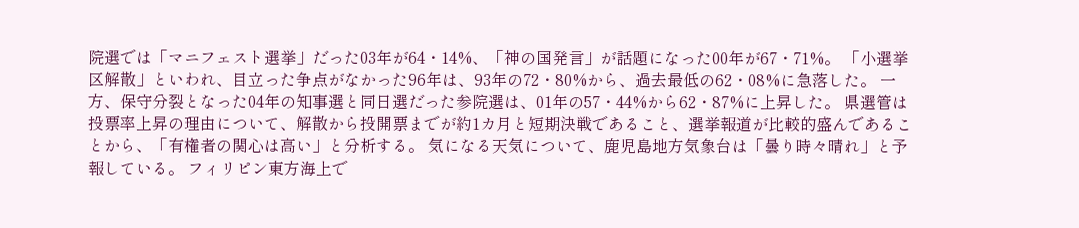院選では「マニフェスト選挙」だった03年が64・14%、「神の国発言」が話題になった00年が67・71%。 「小選挙区解散」といわれ、目立った争点がなかった96年は、93年の72・80%から、過去最低の62・08%に急落した。 一方、保守分裂となった04年の知事選と同日選だった参院選は、01年の57・44%から62・87%に上昇した。 県選管は投票率上昇の理由について、解散から投開票までが約1カ月と短期決戦であること、選挙報道が比較的盛んであることから、「有権者の関心は高い」と分析する。 気になる天気について、鹿児島地方気象台は「曇り時々晴れ」と予報している。 フィリピン東方海上で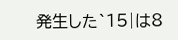発生した`15|は8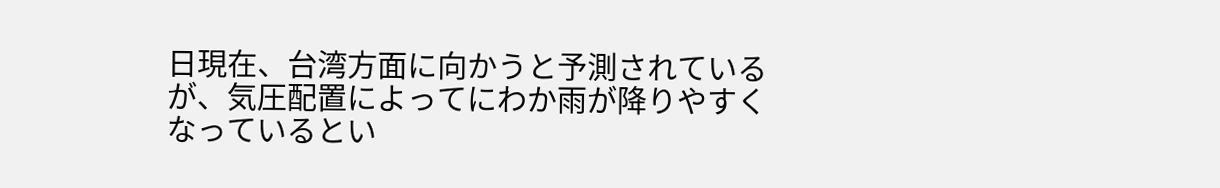日現在、台湾方面に向かうと予測されているが、気圧配置によってにわか雨が降りやすくなっているとい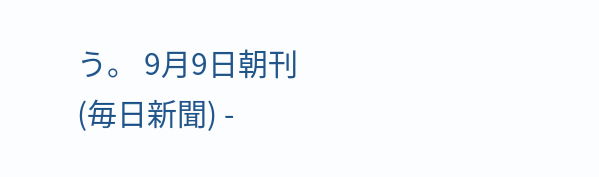う。 9月9日朝刊(毎日新聞) -